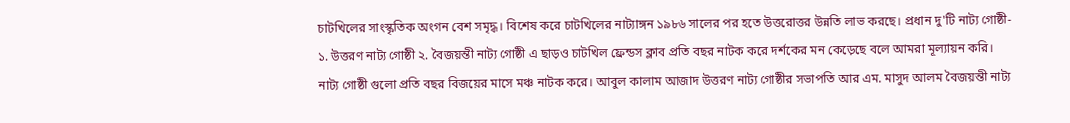চাটখিলের সাংস্কৃতিক অংগন বেশ সমৃদ্ধ। বিশেষ করে চাটখিলের নাট্যাঙ্গন ১৯৮৬ সালের পর হতে উত্তরোত্তর উন্নতি লাভ করছে। প্রধান দু'টি নাট্য গোষ্ঠী- ১. উত্তরণ নাট্য গোষ্ঠী ২. বৈজয়ন্তী নাট্য গোষ্ঠী এ ছাড়ও চাটখিল ফ্রেন্ডস ক্লাব প্রতি বছর নাটক করে দর্শকের মন কেড়েছে বলে আমরা মূল্যায়ন করি। নাট্য গোষ্ঠী গুলো প্রতি বছর বিজয়ের মাসে মঞ্চ নাটক করে। আবুল কালাম আজাদ উত্তরণ নাট্য গোষ্ঠীর সভাপতি আর এম. মাসুদ আলম বৈজয়ন্তী নাট্য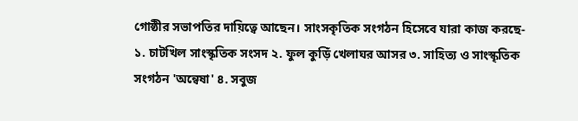গোষ্ঠীর সভাপতির দায়িত্বে আছেন। সাংসকৃতিক সংগঠন হিসেবে যারা কাজ করছে- ১. চাটখিল সাংস্কৃতিক সংসদ ২. ফুল কুড়িঁ খেলাঘর আসর ৩. সাহিত্য ও সাংস্কৃতিক সংগঠন 'অন্বেষা' ৪. সবুজ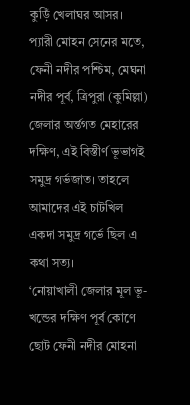কুড়িঁ খেলাঘর আসর।
প্যারী মোহন সেনের মতে, ফেনী নদীর পশ্চিম, মেঘনা নদীর পূর্ব, ত্রিপুরা (কুমিল্লা) জেলার অর্ন্তগত মেহারের দক্ষিণ, এই বিস্তীর্ণ ভূভাগই সমুদ্র গর্ভজাত। তাহলে আমাদের এই চাটখিল একদা সমুদ্র গর্ভে ছিল এ কথা সত্য।
‘নোয়াখালী জেলার মূল ভূ-খন্ডের দক্ষিণ পূর্ব কোণে ছোট ফেনী নদীর মোহনা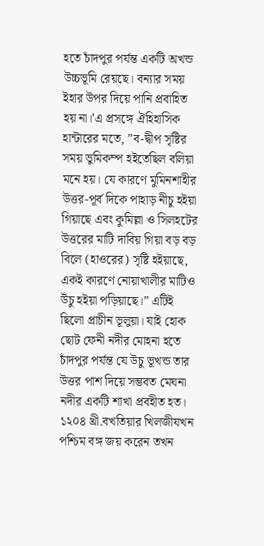হতে চাঁদপুর পর্যন্ত একটি অখন্ড উচ্চভূমি রেয়ছে। বন্যার সময় ইহার উপর দিয়ে পানি প্রবাহিত হয় না।’এ প্রসঙ্গে ঐহিহাসিক হান্টারের মতে, ”ব-দ্বীপ সৃষ্টির সময় ভুমিকম্প হইতেছিল বলিয়া মনে হয়। যে কারণে মুমিনশাহীর উত্তর-পূর্ব দিকে পাহাড় নীচু হইয়া গিয়াছে এবং কুমিল্লা ও সিলহটের উত্তরের মাটি দাবিয় গিয়া বড় বড় বিলে (হাওরের) সৃষ্টি হইয়াছে, একই কারণে নোয়াখালীর মাটিও উঁচু হইয়া পড়িয়াছে।” এটিই ছিলো প্রাচীন ভূলুয়া। যাই হোক ছোট ফেনী নদীর মোহনা হতে চাঁদপুর পর্যন্ত যে উচু ভূখন্ড তার উত্তর পাশ দিয়ে সম্ভবত মেঘনা নদীর একটি শাখা প্রবহীত হত। ১২০৪ খ্রী.বখতিয়ার খিলজীযখন পশ্চিম বঙ্গ জয় করেন তখন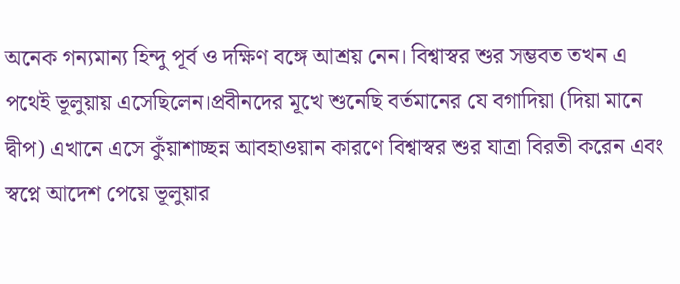অনেক গন্যমান্য হিন্দু পূর্ব ও দক্ষিণ বঙ্গে আশ্রয় নেন। বিশ্বাস্বর শুর সম্ভবত তখন এ পথেই ভূলুয়ায় এসেছিলেন।প্রবীনদের মূখে শুনেছি বর্তমানের যে বগাদিয়া (দিয়া মানে দ্বীপ) এখানে এসে কুঁয়াশাচ্ছন্ন আবহাওয়ান কারণে বিশ্বাস্বর শুর যাত্রা বিরতী করেন এবং স্বপ্নে আদেশ পেয়ে ভূলুয়ার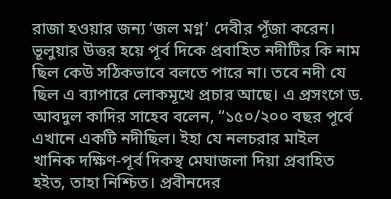রাজা হওয়ার জন্য ‘জল মগ্ন’ দেবীর পূঁজা করেন।
ভূলুয়ার উত্তর হয়ে পূর্ব দিকে প্রবাহিত নদীটির কি নাম ছিল কেউ সঠিকভাবে বলতে পারে না। তবে নদী যে ছিল এ ব্যাপারে লোকমূখে প্রচার আছে। এ প্রসংগে ড. আবদুল কাদির সাহেব বলেন, “১৫০/২০০ বছর পূর্বে এখানে একটি নদীছিল। ইহা যে নলচরার মাইল খানিক দক্ষিণ-পূর্ব দিকস্থ মেঘাজলা দিয়া প্রবাহিত হইত, তাহা নিশ্চিত। প্রবীনদের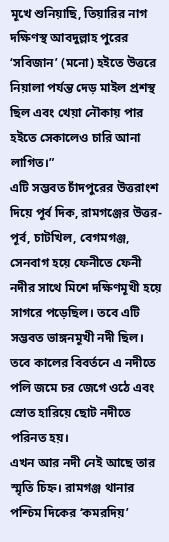মূখে শুনিয়াছি, তিয়ারির নাগ দক্ষিণস্থ আবদুল্লাহ পুরের ‘সবিজান’ (মনো) হইতে উত্তরে নিয়ালা পর্যন্ত দেড় মাইল প্রশস্থ ছিল এবং খেয়া নৌকায় পার হইতে সেকালেও চারি আনা লাগিত।”
এটি সম্ভবত চাঁদপুরের উত্তরাংশ দিয়ে পূর্ব দিক, রামগঞ্জের উত্তর-পূর্ব, চাটখিল, বেগমগঞ্জ, সেনবাগ হয়ে ফেনীতে ফেনী নদীর সাথে মিশে দক্ষিণমূখী হয়ে সাগরে পড়েছিল। তবে এটি সম্ভবত ভাঙ্গনমূখী নদী ছিল। তবে কালের বিবর্তনে এ নদীতে পলি জমে চর জেগে ওঠে এবং স্রোত হারিয়ে ছোট নদীতে পরিনত হয়।
এখন আর নদী নেই আছে তার স্মৃতি চিহ্ন। রামগঞ্জ থানার পশ্চিম দিকের ‘কমরদিয়’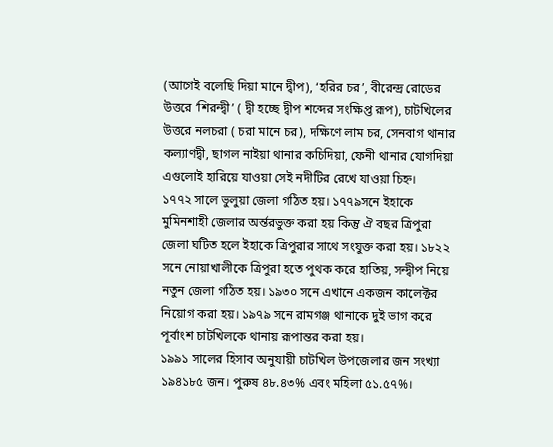(আগেই বলেছি দিয়া মানে দ্বীপ), ‘হরির চর’, বীরেন্দ্র রোডের উত্তরে ‘শিরন্দ্বী’ ( দ্বী হচ্ছে দ্বীপ শব্দের সংক্ষিপ্ত রূপ), চাটখিলের উত্তরে নলচরা ( চরা মানে চর), দক্ষিণে লাম চর, সেনবাগ থানার কল্যাণদ্বী, ছাগল নাইয়া থানার কচিদিয়া, ফেনী থানার যোগদিয়া এগুলোই হারিয়ে যাওয়া সেই নদীটির রেখে যাওয়া চিহ্ন।
১৭৭২ সালে ভুলুয়া জেলা গঠিত হয়। ১৭৭৯সনে ইহাকে মুমিনশাহী জেলার অর্ন্তরভুক্ত করা হয় কিন্তু ঐ বছর ত্রিপুরা জেলা ঘটিত হলে ইহাকে ত্রিপুরার সাথে সংযুক্ত করা হয়। ১৮২২ সনে নোয়াখালীকে ত্রিপুরা হতে পুথক করে হাতিয়, সন্দ্বীপ নিয়ে নতুন জেলা গঠিত হয়। ১৯৩০ সনে এখানে একজন কালেক্টর নিয়োগ করা হয়। ১৯৭৯ সনে রামগঞ্জ থানাকে দুই ভাগ করে পূর্বাংশ চাটখিলকে থানায় রূপান্তর করা হয়।
১৯৯১ সালের হিসাব অনুযায়ী চাটখিল উপজেলার জন সংখ্যা ১৯৪১৮৫ জন। পুরুষ ৪৮.৪৩% এবং মহিলা ৫১.৫৭%।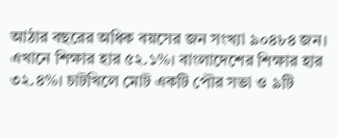আঠার বছরের অধিক বয়সের জন সংখ্যা ৯০৪৮৪ জন। এখানে শিক্ষার হার ৫২.১%। বাংলাদেশের শিক্ষার হার ৩২.৪%। চাটখিলে মোট একটি পৌর সভা ও ৯টি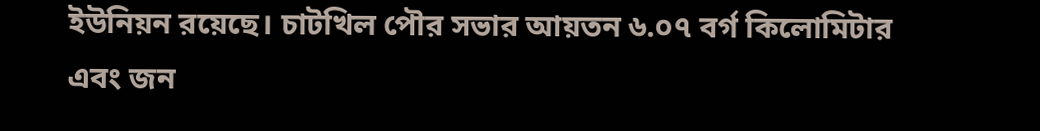ইউনিয়ন রয়েছে। চাটখিল পৌর সভার আয়তন ৬.০৭ বর্গ কিলোমিটার এবং জন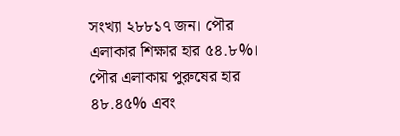সংখ্যা ২৮৮১৭ জন। পৌর এলাকার শিক্ষার হার ৫৪.৮%। পৌর এলাকায় পুরুষের হার ৪৮.৪৫% এবং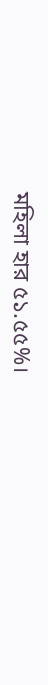মহিলা হার ৫১.৫৫%।